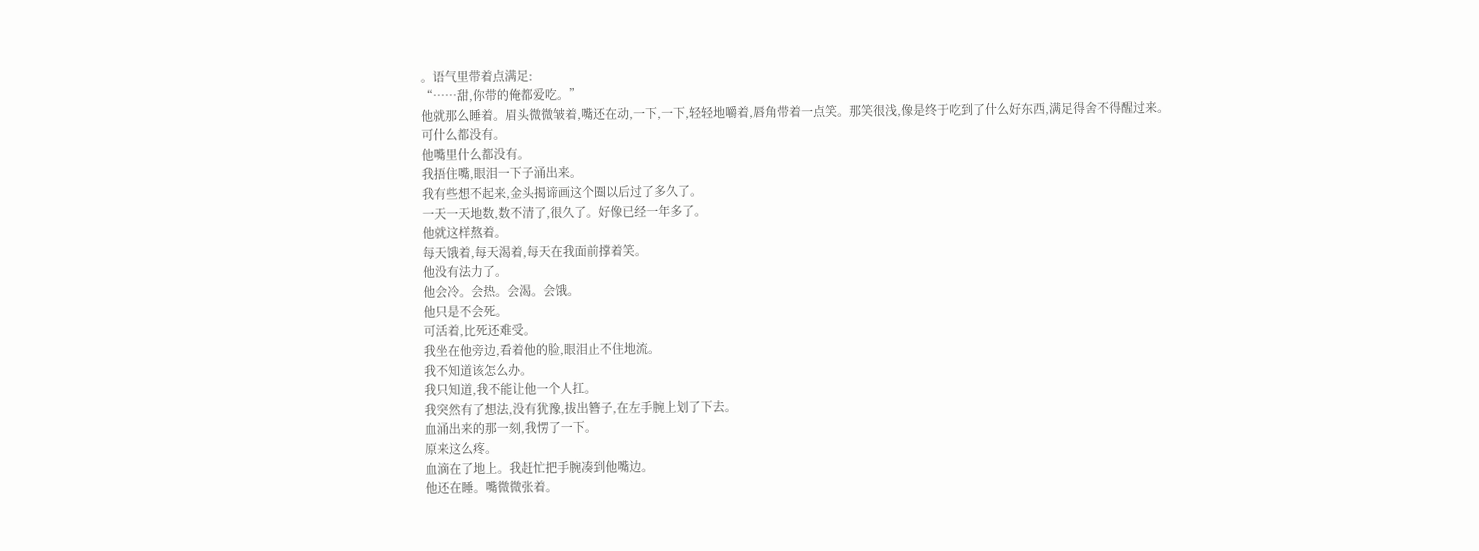。语气里带着点满足:
“……甜,你带的俺都爱吃。”
他就那么睡着。眉头微微皱着,嘴还在动,一下,一下,轻轻地嚼着,唇角带着一点笑。那笑很浅,像是终于吃到了什么好东西,满足得舍不得醒过来。
可什么都没有。
他嘴里什么都没有。
我捂住嘴,眼泪一下子涌出来。
我有些想不起来,金头揭谛画这个圈以后过了多久了。
一天一天地数,数不清了,很久了。好像已经一年多了。
他就这样熬着。
每天饿着,每天渴着,每天在我面前撑着笑。
他没有法力了。
他会冷。会热。会渴。会饿。
他只是不会死。
可活着,比死还难受。
我坐在他旁边,看着他的脸,眼泪止不住地流。
我不知道该怎么办。
我只知道,我不能让他一个人扛。
我突然有了想法,没有犹豫,拔出簪子,在左手腕上划了下去。
血涌出来的那一刻,我愣了一下。
原来这么疼。
血滴在了地上。我赶忙把手腕凑到他嘴边。
他还在睡。嘴微微张着。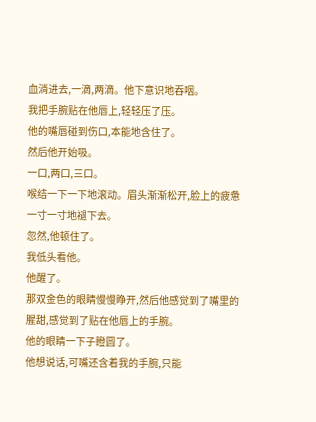血淌进去,一滴,两滴。他下意识地吞咽。
我把手腕贴在他唇上,轻轻压了压。
他的嘴唇碰到伤口,本能地含住了。
然后他开始吸。
一口,两口,三口。
喉结一下一下地滚动。眉头渐渐松开,脸上的疲惫一寸一寸地褪下去。
忽然,他顿住了。
我低头看他。
他醒了。
那双金色的眼睛慢慢睁开,然后他感觉到了嘴里的腥甜,感觉到了贴在他唇上的手腕。
他的眼睛一下子瞪圆了。
他想说话,可嘴还含着我的手腕,只能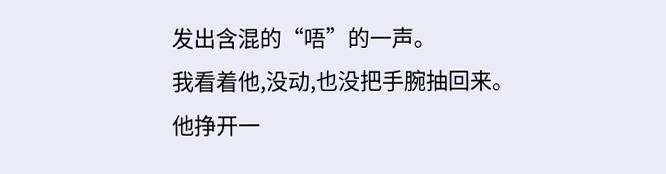发出含混的“唔”的一声。
我看着他,没动,也没把手腕抽回来。
他挣开一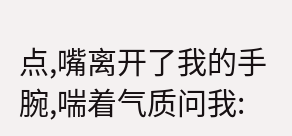点,嘴离开了我的手腕,喘着气质问我: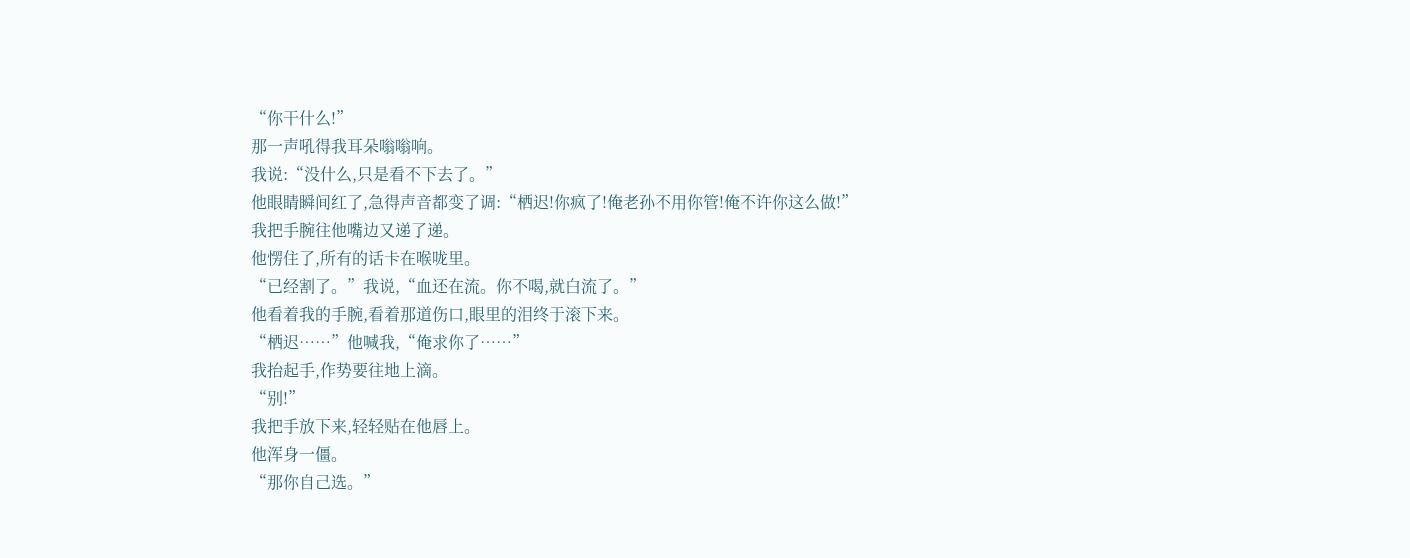“你干什么!”
那一声吼得我耳朵嗡嗡响。
我说:“没什么,只是看不下去了。”
他眼睛瞬间红了,急得声音都变了调:“栖迟!你疯了!俺老孙不用你管!俺不许你这么做!”
我把手腕往他嘴边又递了递。
他愣住了,所有的话卡在喉咙里。
“已经割了。”我说,“血还在流。你不喝,就白流了。”
他看着我的手腕,看着那道伤口,眼里的泪终于滚下来。
“栖迟……”他喊我,“俺求你了……”
我抬起手,作势要往地上滴。
“别!”
我把手放下来,轻轻贴在他唇上。
他浑身一僵。
“那你自己选。”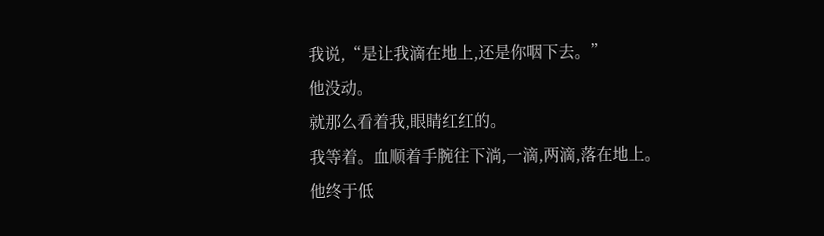我说,“是让我滴在地上,还是你咽下去。”
他没动。
就那么看着我,眼睛红红的。
我等着。血顺着手腕往下淌,一滴,两滴,落在地上。
他终于低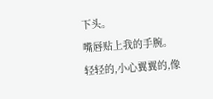下头。
嘴唇贴上我的手腕。
轻轻的,小心翼翼的,像